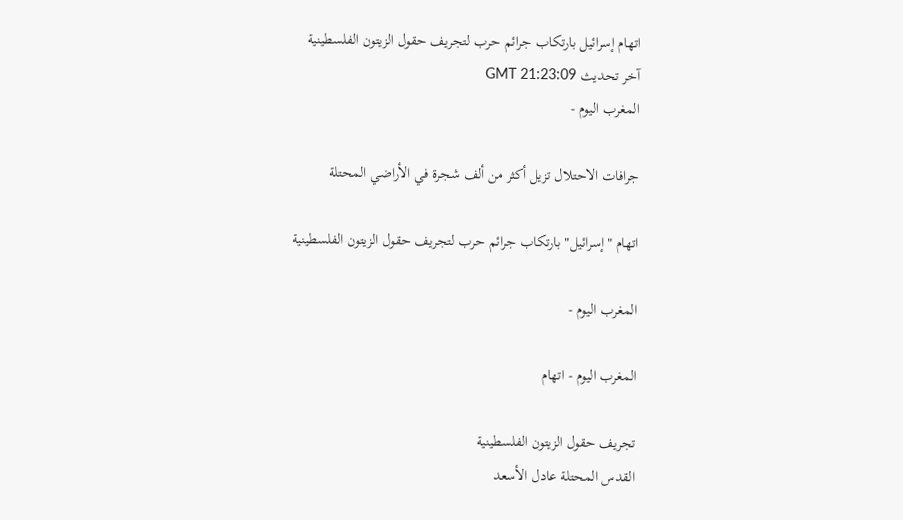اتهام إسرائيل بارتكاب جرائم حرب لتجريف حقول الزيتون الفلسطينية
آخر تحديث GMT 21:23:09
المغرب اليوم -

جرافات الاحتلال تزيل أكثر من ألف شجرة في الأراضي المحتلة

اتهام "إسرائيل" بارتكاب جرائم حرب لتجريف حقول الزيتون الفلسطينية

المغرب اليوم -

المغرب اليوم - اتهام

تجريف حقول الزيتون الفلسطينية
القدس المحتلة عادل الأسعد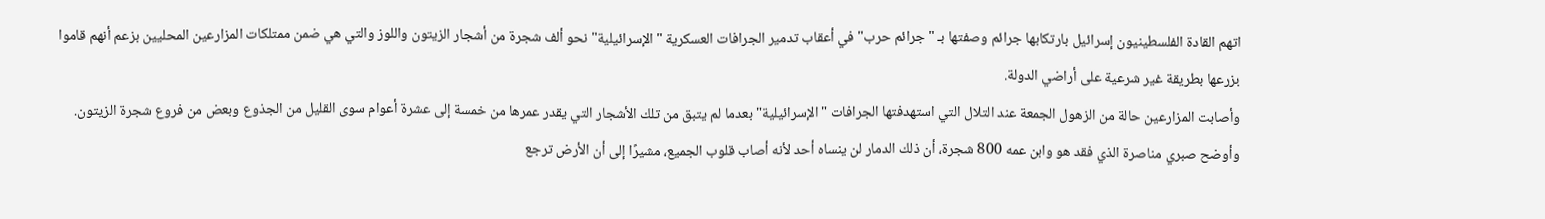اتهم القادة الفلسطينيون إسرائيل بارتكابها جرائم وصفتها بـ "جرائم حرب" في أعقاب تدمير الجرافات العسكرية "الإسرائيلية" نحو ألف شجرة من أشجار الزيتون واللوز والتي هي ضمن ممتلكات المزارعين المحليين بزعم أنهم قاموا بزرعها بطريقة غير شرعية على أراضي الدولة.
وأصابت المزارعين حالة من الزهول الجمعة عند التلال التي استهدفتها الجرافات "الإسرائيلية" بعدما لم يتبق من تلك الأشجار التي يقدر عمرها من خمسة إلى عشرة أعوام سوى القليل من الجذوع وبعض من فروع شجرة الزيتون.
وأوضح صبري مناصرة الذي فقد هو وابن عمه 800 شجرة، أن ذلك الدمار لن ينساه أحد لأنه أصاب قلوب الجميع، مشيرًا إلى أن الأرض ترجع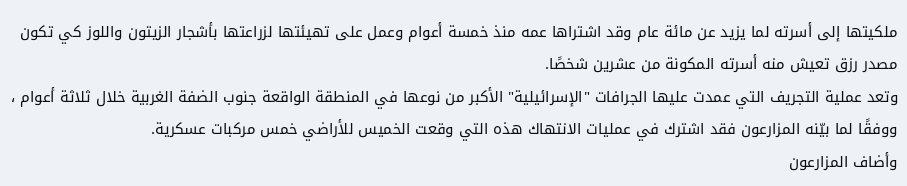ملكيتها إلى أسرته لما يزيد عن مائة عام وقد اشتراها عمه منذ خمسة أعوام وعمل على تهيئتها لزراعتها بأشجار الزيتون واللوز كي تكون مصدر رزق تعيش منه أسرته المكونة من عشرين شخصًا.
وتعد عملية التجريف التي عمدت عليها الجرافات "الإسرائيلية" الأكبر من نوعها في المنطقة الواقعة جنوب الضفة الغربية خلال ثلاثة أعوام ، ووفقًا لما بيّنه المزارعون فقد اشترك في عمليات الانتهاك هذه التي وقعت الخميس للأراضي خمس مركبات عسكرية.
وأضاف المزارعون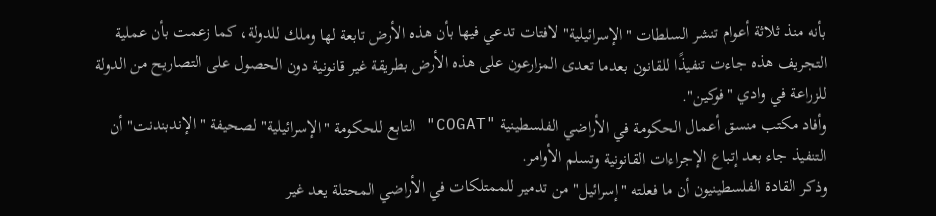بأنه منذ ثلاثة أعوام تنشر السلطات "الإسرائيلية" لافتات تدعي فيها بأن هذه الأرض تابعة لها وملك للدولة، كما زعمت بأن عملية التجريف هذه جاءت تنفيذًا للقانون بعدما تعدى المزارعون على هذه الأرض بطريقة غير قانونية دون الحصول على التصاريح من الدولة للزراعة في وادي "فوكين".
وأفاد مكتب منسق أعمال الحكومة في الأراضي الفلسطينية "COGAT" التابع للحكومة "الإسرائيلية" لصحيفة "الإندبندنت" أن التنفيذ جاء بعد إتباع الإجراءات القانونية وتسلم الأوامر.
وذكر القادة الفلسطينيون أن ما فعلته "إسرائيل" من تدمير للممتلكات في الأراضي المحتلة يعد غير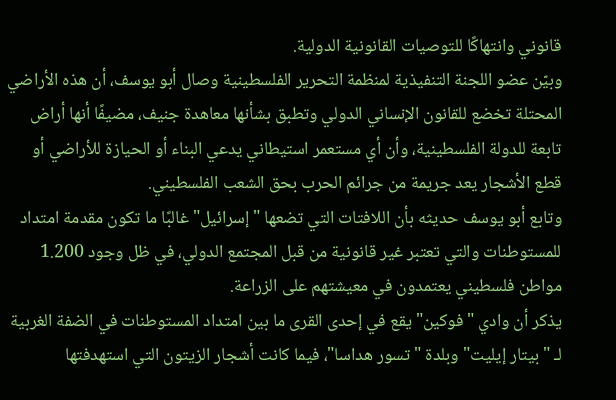قانوني وانتهاكًا للتوصيات القانونية الدولية.
وبيّن عضو اللجنة التنفيذية لمنظمة التحرير الفلسطينية وصال أبو يوسف، أن هذه الأراضي المحتلة تخضع للقانون الإنساني الدولي وتطبق بشأنها معاهدة جنيف، مضيفًا أنها أراض تابعة للدولة الفلسطينية، وأن أي مستعمر استيطاني يدعي البناء أو الحيازة للأراضي أو قطع الأشجار يعد جريمة من جرائم الحرب بحق الشعب الفلسطيني.
وتابع أبو يوسف حديثه بأن اللافتات التي تضعها "إسرائيل" غالبًا ما تكون مقدمة امتداد للمستوطنات والتي تعتبر غير قانونية من قبل المجتمع الدولي، في ظل وجود 1.200 مواطن فلسطيني يعتمدون في معيشتهم على الزراعة.
يذكر أن وادي "فوكين" يقع في إحدى القرى ما بين امتداد المستوطنات في الضفة الغربية لـ "بيتار إيليت" وبلدة "تسور هداسا"، فيما كانت أشجار الزيتون التي استهدفتها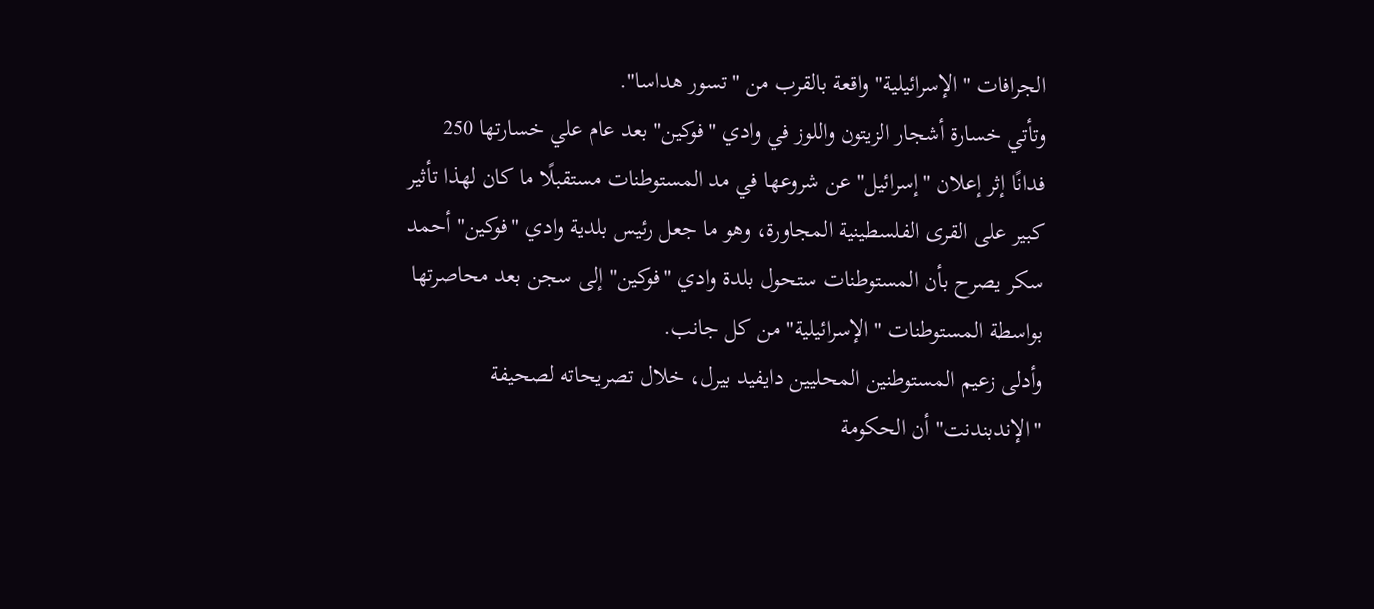الجرافات "الإسرائيلية" واقعة بالقرب من "تسور هداسا".
وتأتي خسارة أشجار الزيتون واللوز في وادي "فوكين" بعد عام علي خسارتها 250 فدانًا إثر إعلان "إسرائيل" عن شروعها في مد المستوطنات مستقبلًا ما كان لهذا تأثير كبير على القرى الفلسطينية المجاورة، وهو ما جعل رئيس بلدية وادي "فوكين" أحمد سكر يصرح بأن المستوطنات ستحول بلدة وادي "فوكين" إلى سجن بعد محاصرتها بواسطة المستوطنات "الإسرائيلية" من كل جانب.
وأدلى زعيم المستوطنين المحليين دايفيد بيرل، خلال تصريحاته لصحيفة "الإندبندنت" أن الحكومة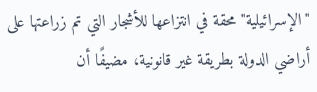"الإسرائيلية" محقة في انتزاعها للأشجار التي تم زراعتها على أراضي الدولة بطريقة غير قانونية، مضيفًا أن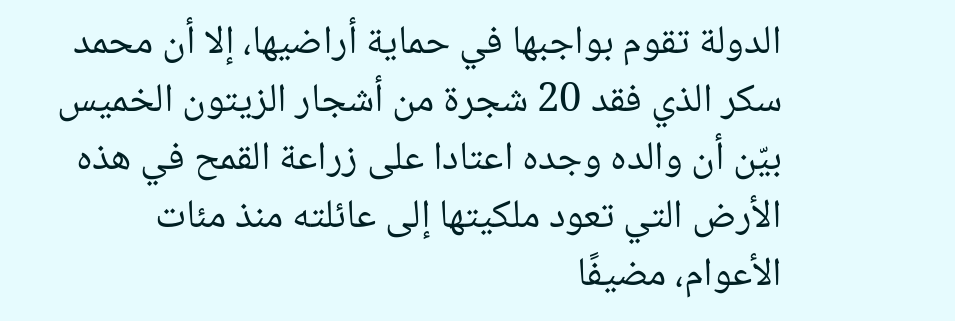الدولة تقوم بواجبها في حماية أراضيها، إلا أن محمد سكر الذي فقد 20 شجرة من أشجار الزيتون الخميس بيّن أن والده وجده اعتادا على زراعة القمح في هذه الأرض التي تعود ملكيتها إلى عائلته منذ مئات الأعوام، مضيفًا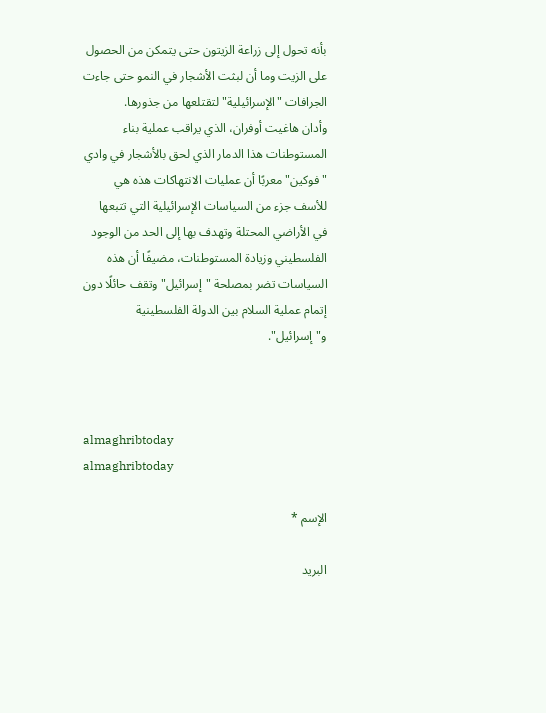بأنه تحول إلى زراعة الزيتون حتى يتمكن من الحصول على الزيت وما أن لبثت الأشجار في النمو حتى جاءت الجرافات "الإسرائيلية" لتقتلعها من جذورها.
وأدان هاغيت أوفران، الذي يراقب عملية بناء المستوطنات هذا الدمار الذي لحق بالأشجار في وادي "فوكين" معربًا أن عمليات الانتهاكات هذه هي للأسف جزء من السياسات الإسرائيلية التي تتبعها في الأراضي المحتلة وتهدف بها إلى الحد من الوجود الفلسطيني وزيادة المستوطنات، مضيفًا أن هذه السياسات تضر بمصلحة "إسرائيل" وتقف حائلًا دون إتمام عملية السلام بين الدولة الفلسطينية و"إسرائيل".



almaghribtoday
almaghribtoday

الإسم *

البريد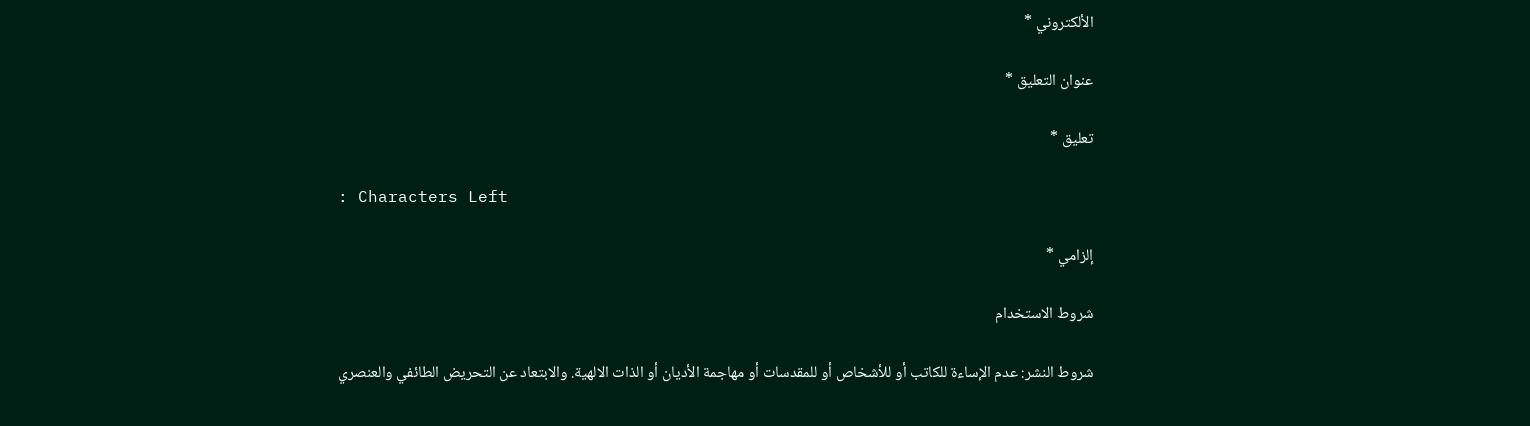الألكتروني *

عنوان التعليق *

تعليق *

: Characters Left

إلزامي *

شروط الاستخدام

شروط النشر: عدم الإساءة للكاتب أو للأشخاص أو للمقدسات أو مهاجمة الأديان أو الذات الالهية. والابتعاد عن التحريض الطائفي والعنصري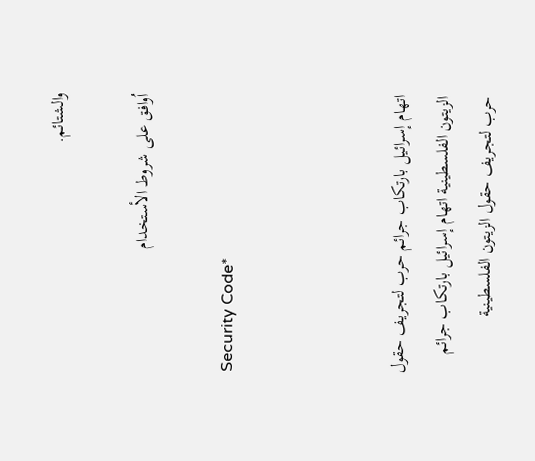والشتائم.

اُوافق على شروط الأستخدام

Security Code*



اتهام إسرائيل بارتكاب جرائم حرب لتجريف حقول الزيتون الفلسطينية اتهام إسرائيل بارتكاب جرائم حرب لتجريف حقول الزيتون الفلسطينية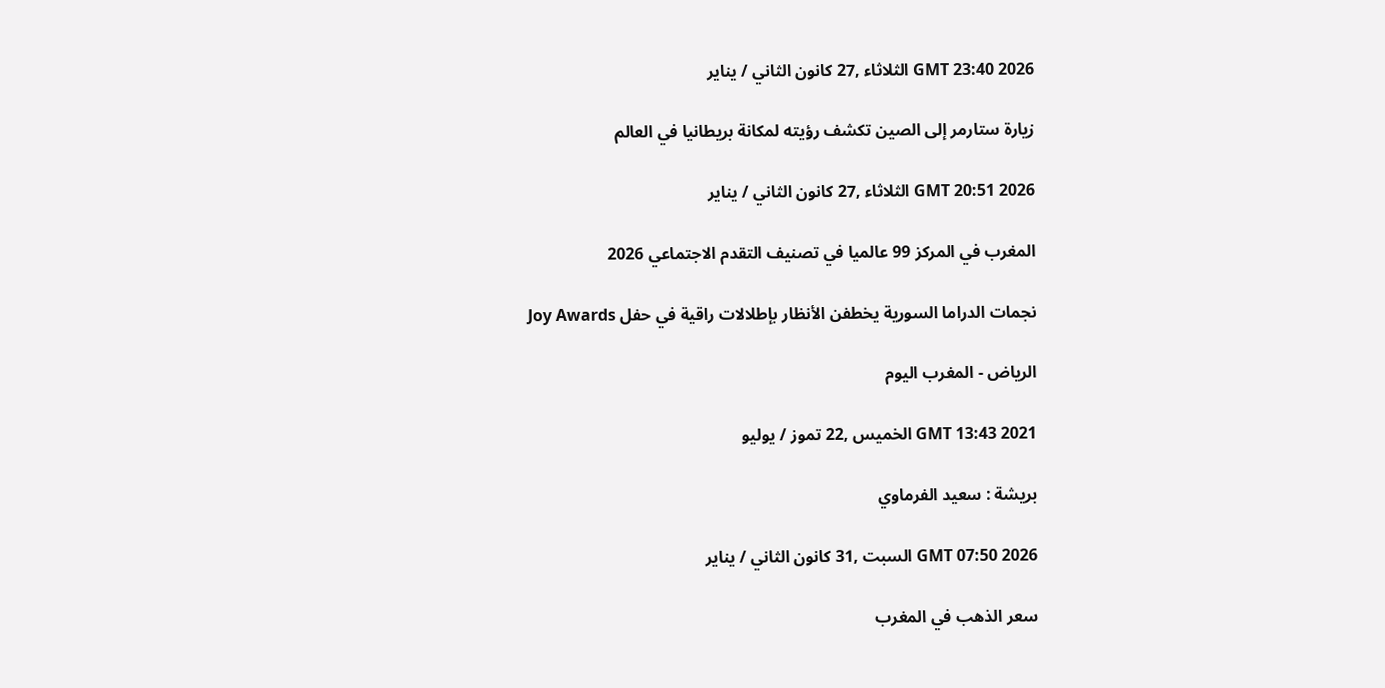GMT 23:40 2026 الثلاثاء ,27 كانون الثاني / يناير

زيارة ستارمر إلى الصين تكشف رؤيته لمكانة بريطانيا في العالم

GMT 20:51 2026 الثلاثاء ,27 كانون الثاني / يناير

المغرب في المركز 99 عالميا في تصنيف التقدم الاجتماعي 2026

نجمات الدراما السورية يخطفن الأنظار بإطلالات راقية في حفل Joy Awards

الرياض - المغرب اليوم

GMT 13:43 2021 الخميس ,22 تموز / يوليو

بريشة : سعيد الفرماوي

GMT 07:50 2026 السبت ,31 كانون الثاني / يناير

سعر الذهب في المغرب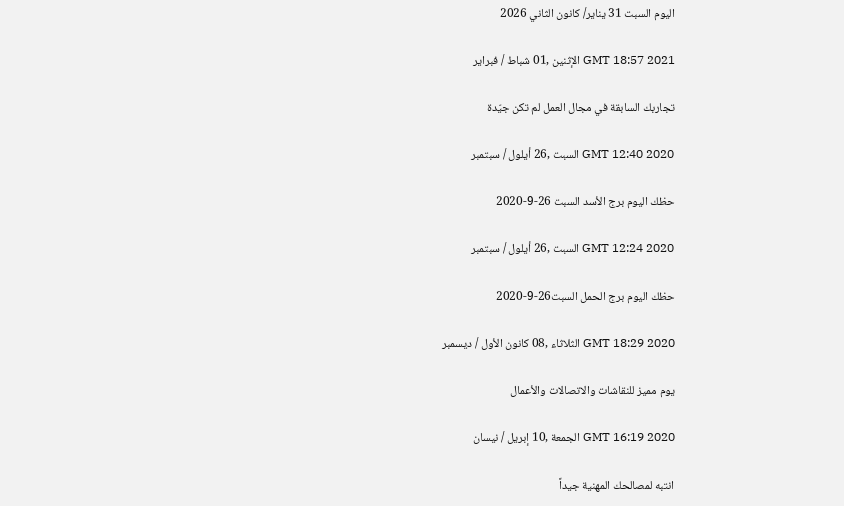اليوم السبت 31 يناير/ كانون الثاني 2026

GMT 18:57 2021 الإثنين ,01 شباط / فبراير

تجاربك السابقة في مجال العمل لم تكن جيّدة

GMT 12:40 2020 السبت ,26 أيلول / سبتمبر

حظك اليوم برج الأسد السبت 26-9-2020

GMT 12:24 2020 السبت ,26 أيلول / سبتمبر

حظك اليوم برج الحمل السبت26-9-2020

GMT 18:29 2020 الثلاثاء ,08 كانون الأول / ديسمبر

يوم مميز للنقاشات والاتصالات والأعمال

GMT 16:19 2020 الجمعة ,10 إبريل / نيسان

انتبه لمصالحك المهنية جيداً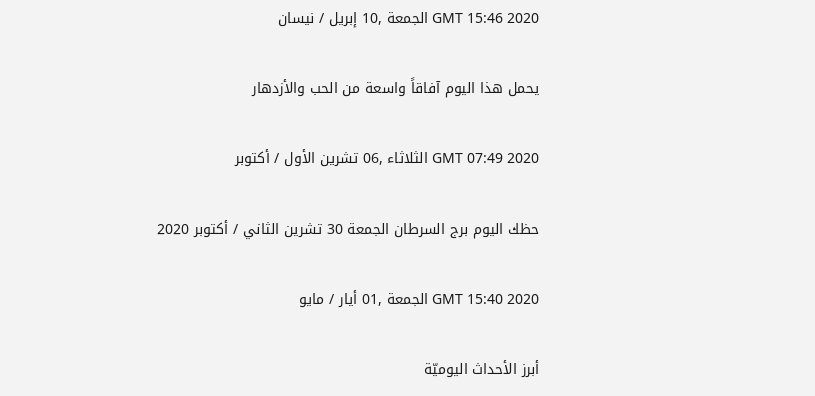GMT 15:46 2020 الجمعة ,10 إبريل / نيسان

يحمل هذا اليوم آفاقاً واسعة من الحب والأزدهار

GMT 07:49 2020 الثلاثاء ,06 تشرين الأول / أكتوبر

حظك اليوم برج السرطان الجمعة 30 تشرين الثاني / أكتوبر 2020

GMT 15:40 2020 الجمعة ,01 أيار / مايو

أبرز الأحداث اليوميّة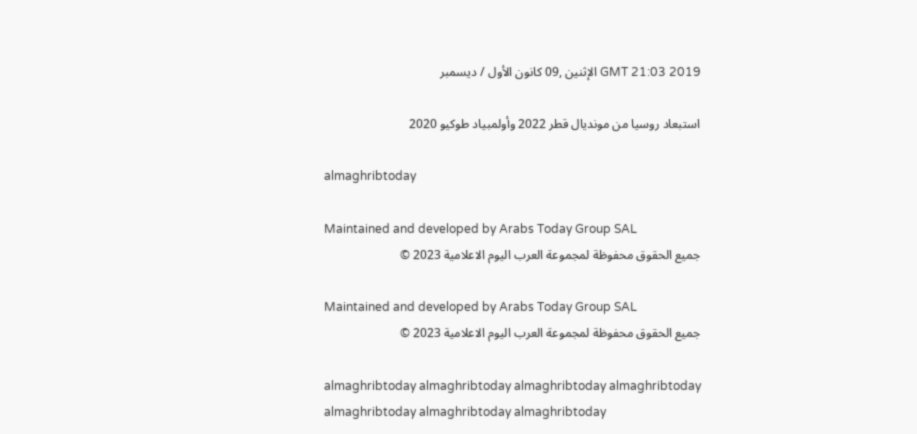GMT 21:03 2019 الإثنين ,09 كانون الأول / ديسمبر

استبعاد روسيا من مونديال قطر 2022 وأولمبياد طوكيو 2020

almaghribtoday

Maintained and developed by Arabs Today Group SAL
جميع الحقوق محفوظة لمجموعة العرب اليوم الاعلامية 2023 ©

Maintained and developed by Arabs Today Group SAL
جميع الحقوق محفوظة لمجموعة العرب اليوم الاعلامية 2023 ©

almaghribtoday almaghribtoday almaghribtoday almaghribtoday
almaghribtoday almaghribtoday almaghribtoday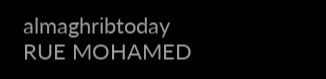almaghribtoday
RUE MOHAMED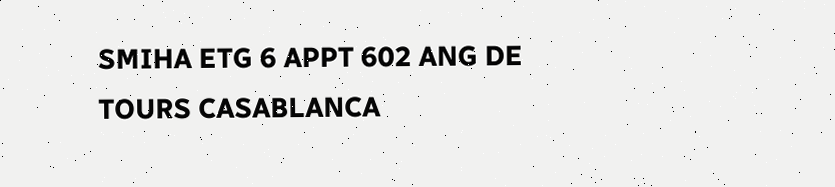SMIHA ETG 6 APPT 602 ANG DE TOURS CASABLANCA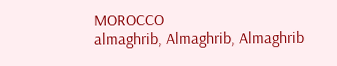MOROCCO
almaghrib, Almaghrib, Almaghrib